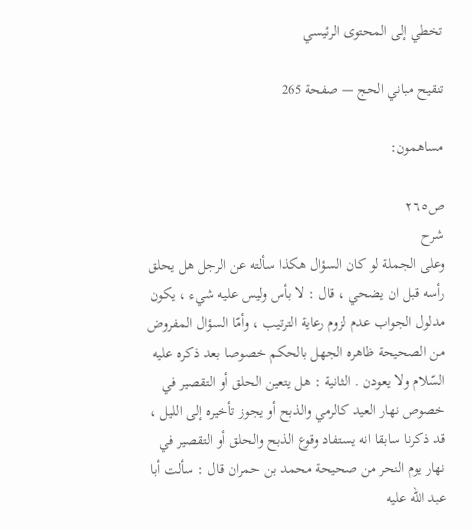تخطي إلى المحتوى الرئيسي

تنقيح مباني الحج — صفحة 265

مساهمون:

ص٢٦٥
شرح
وعلى الجملة لو كان السؤال هكذا سألته عن الرجل هل يحلق رأسه قبل ان يضحي ، قال : لا بأس وليس عليه شيء ، يكون مدلول الجواب عدم لزوم رعاية الترتيب ، وأمّا السؤال المفروض من الصحيحة ظاهره الجهل بالحكم خصوصا بعد ذكره عليه السّلام ولا يعودن . الثانية : هل يتعين الحلق أو التقصير في خصوص نهار العيد كالرمي والذبح أو يجوز تأخيره إلى الليل ، قد ذكرنا سابقا انه يستفاد وقوع الذبح والحلق أو التقصير في نهار يوم النحر من صحيحة محمد بن حمران قال : سألت أبا عبد اللّه عليه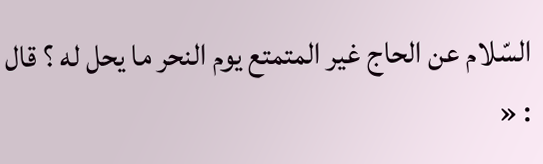السّلام عن الحاج غير المتمتع يوم النحر ما يحل له ؟ قال : «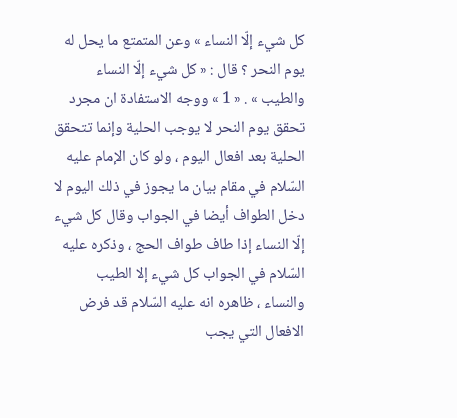كل شيء إلّا النساء » وعن المتمتع ما يحل له يوم النحر ؟ قال : « كل شيء إلّا النساء والطيب » . « 1 » ووجه الاستفادة ان مجرد تحقق يوم النحر لا يوجب الحلية وإنما تتحقق الحلية بعد افعال اليوم ، ولو كان الإمام عليه السّلام في مقام بيان ما يجوز في ذلك اليوم لا دخل الطواف أيضا في الجواب وقال كل شيء إلّا النساء إذا طاف طواف الحج ، وذكره عليه السّلام في الجواب كل شيء إلا الطيب والنساء ، ظاهره انه عليه السّلام قد فرض الافعال التي يجب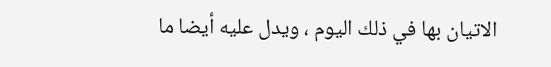الاتيان بها في ذلك اليوم ، ويدل عليه أيضا ما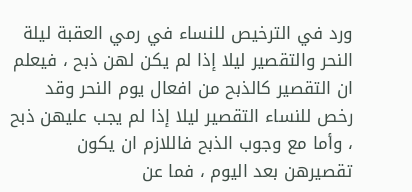ورد في الترخيص للنساء في رمي العقبة ليلة النحر والتقصير ليلا إذا لم يكن لهن ذبح ، فيعلم ان التقصير كالذبح من افعال يوم النحر وقد رخص للنساء التقصير ليلا إذا لم يجب عليهن ذبح ، وأما مع وجوب الذبح فاللازم ان يكون تقصيرهن بعد اليوم ، فما عن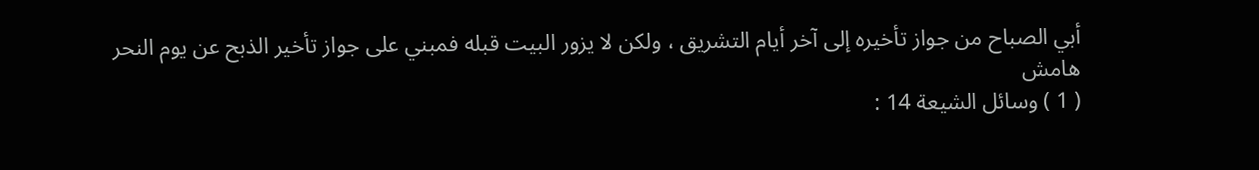أبي الصباح من جواز تأخيره إلى آخر أيام التشريق ، ولكن لا يزور البيت قبله فمبني على جواز تأخير الذبح عن يوم النحر
هامش
( 1 ) وسائل الشيعة 14 :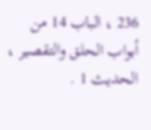236 ، الباب 14 من أبواب الحلق والتقصير ، الحديث 1 .